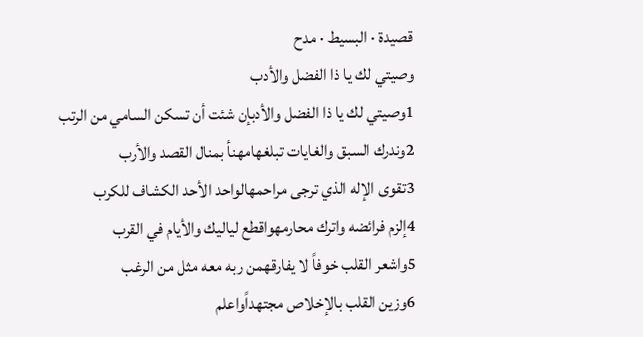قصيدة · البسيط · مدح
وصيتي لك يا ذا الفضل والأدب
1وصيتي لك يا ذا الفضل والأدبإن شئت أن تسكن السامي من الرتب
2وندرك السبق والغايات تبلغهامهنأ بمنال القصد والأرب
3تقوى الإله الذي ترجى مراحمهالواحد الأحد الكشاف للكرب
4إلزم فرائضه واترك محارمهواقطع لياليك والأيام في القرب
5واشعر القلب خوفاً لا يفارقهمن ربه معه مثل من الرغب
6وزين القلب بالإخلاص مجتهداًواعلم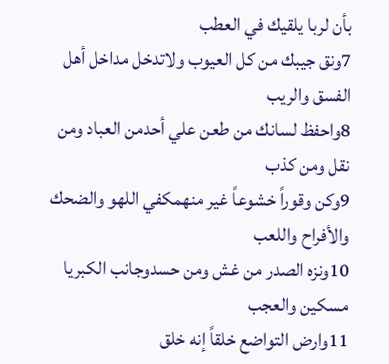بأن لربا يلقيك في العطب
7ونق جيبك من كل العيوب ولاتدخل مداخل أهل الفسق والريب
8واحفظ لسانك من طعن علي أحدمن العباد ومن نقل ومن كذب
9وكن وقوراً خشوعاً غير منهمكفي اللهو والضحك والأفراح واللعب
10ونزه الصدر من غش ومن حسدوجانب الكبريا مسكين والعجب
11وارض التواضع خلقاً إنه خلق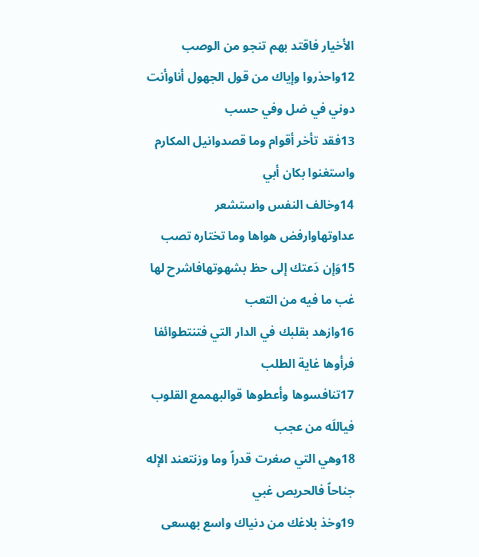الأخيار فاقتد بهم تنجو من الوصب
12واحذروا وإياك من قول الجهول أناوأنت دوني في ضل وفي حسب
13فقد تأخر أقوام وما قصدوانيل المكارم واستغنوا بكان أبي
14وخالف النفس واستشعر عداوتهاوارفض هواها وما تختاره تصب
15وَإن دَعتك إلى حظ بشهوتهافاشرح لها غب ما فيه من التعب
16وازهد بقلبك في الدار التي فتنتطوائفا فرأوها غاية الطلب
17تنافسوها وأعطوها قوالبهممع القلوب فياللَه من عجب
18وهي التي صغرت قدراً وما وزنتعند الإله جناحاً فالحريص غبي
19وخذ بلاغك من دنياك واسع بهسعى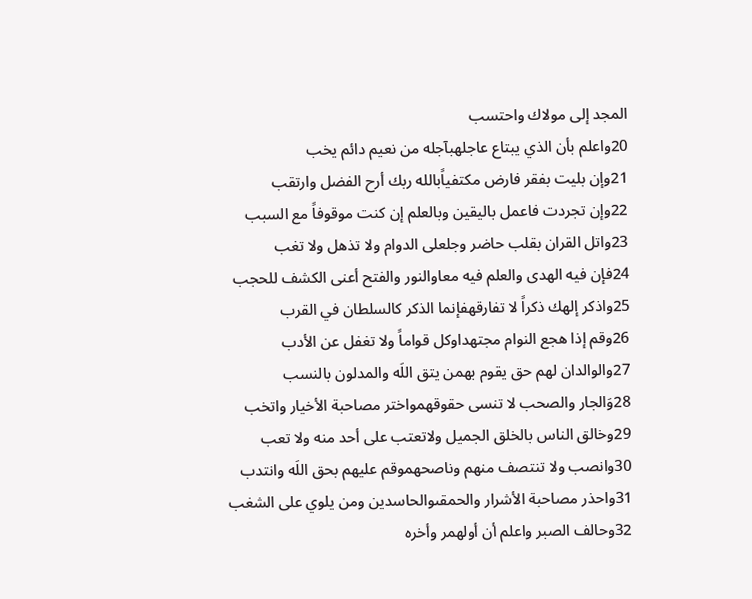المجد إلى مولاك واحتسب
20واعلم بأن الذي يبتاع عاجلهبآجله من نعيم دائم يخب
21وإن بليت بفقر فارض مكتفياًبالله ربك أرح الفضل وارتقب
22وإن تجردت فاعمل باليقين وبالعلم إن كنت موقوفاً مع السبب
23واتل القران بقلب حاضر وجلعلى الدوام ولا تذهل ولا تغب
24فإن فيه الهدى والعلم فيه معاوالنور والفتح أعنى الكشف للحجب
25واذكر إلهك ذكراً لا تفارقهفإنما الذكر كالسلطان في القرب
26وقم إذا هجع النوام مجتهداوكل قواماً ولا تغفل عن الأدب
27والوالدان لهم حق يقوم بهمن يتق اللَه والمدلون بالنسب
28وَالجار والصحب لا تنسى حقوقهمواختر مصاحبة الأخيار واتخب
29وخالق الناس بالخلق الجميل ولاتعتب على أحد منه ولا تعب
30وانصب ولا تنتصف منهم وناصحهموقم عليهم بحق اللَه وانتدب
31واحذر مصاحبة الأشرار والحمقىوالحاسدين ومن يلوي على الشغب
32وحالف الصبر واعلم أن أولهمر وأخره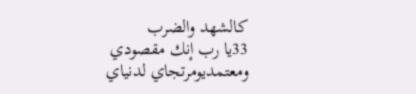كالشهد والضرب
33يا رب إنك مقصودي ومعتمديومرتجاي لدنياي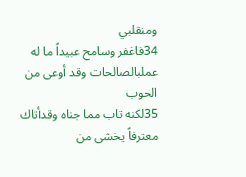ومنقلبي
34فاغفر وسامح عبيداً ما له عملبالصالحات وقد أوعى من الحوب
35لكنه تاب مما جناه وقدأتاك معترفاً يخشى من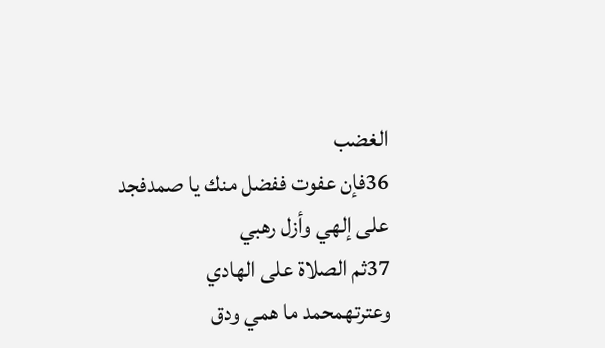الغضب
36فإن عفوت ففضل منك يا صمدفجد على إلهي وأزل رهبي
37ثم الصلاة على الهادي وعترتهمحمد ما همي ودق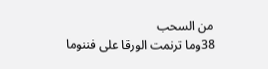من السحب
38وما ترنمت الورقا على فننوما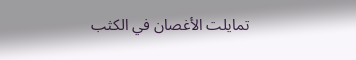تمايلت الأغصان في الكثب